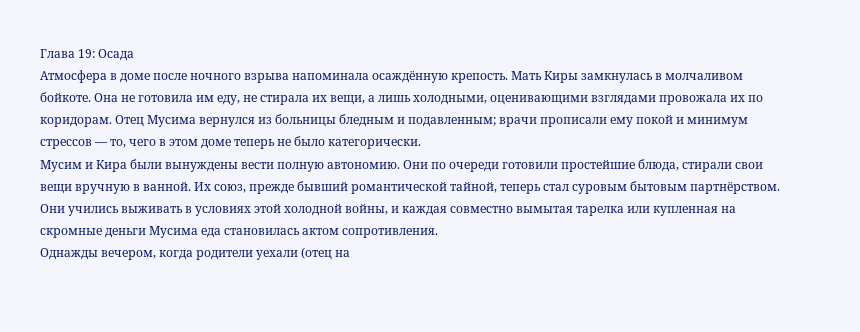Глава 19: Осада
Атмосфера в доме после ночного взрыва напоминала осаждённую крепость. Мать Киры замкнулась в молчаливом бойкоте. Она не готовила им еду, не стирала их вещи, а лишь холодными, оценивающими взглядами провожала их по коридорам. Отец Мусима вернулся из больницы бледным и подавленным; врачи прописали ему покой и минимум стрессов — то, чего в этом доме теперь не было категорически.
Мусим и Кира были вынуждены вести полную автономию. Они по очереди готовили простейшие блюда, стирали свои вещи вручную в ванной. Их союз, прежде бывший романтической тайной, теперь стал суровым бытовым партнёрством. Они учились выживать в условиях этой холодной войны, и каждая совместно вымытая тарелка или купленная на скромные деньги Мусима еда становилась актом сопротивления.
Однажды вечером, когда родители уехали (отец на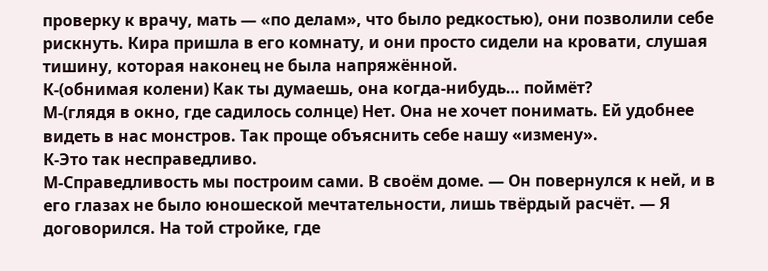проверку к врачу, мать — «по делам», что было редкостью), они позволили себе рискнуть. Кира пришла в его комнату, и они просто сидели на кровати, слушая тишину, которая наконец не была напряжённой.
К-(обнимая колени) Как ты думаешь, она когда-нибудь… поймёт?
М-(глядя в окно, где садилось солнце) Нет. Она не хочет понимать. Ей удобнее видеть в нас монстров. Так проще объяснить себе нашу «измену».
К-Это так несправедливо.
М-Справедливость мы построим сами. В своём доме. — Он повернулся к ней, и в его глазах не было юношеской мечтательности, лишь твёрдый расчёт. — Я договорился. На той стройке, где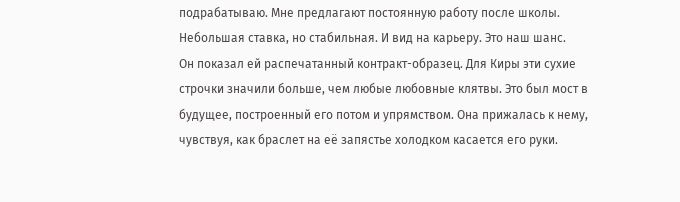подрабатываю. Мне предлагают постоянную работу после школы. Небольшая ставка, но стабильная. И вид на карьеру. Это наш шанс.
Он показал ей распечатанный контракт-образец. Для Киры эти сухие строчки значили больше, чем любые любовные клятвы. Это был мост в будущее, построенный его потом и упрямством. Она прижалась к нему, чувствуя, как браслет на её запястье холодком касается его руки.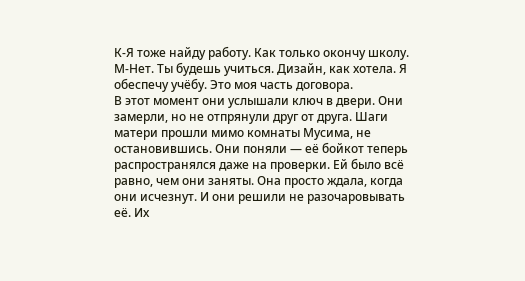К-Я тоже найду работу. Как только окончу школу.
М-Нет. Ты будешь учиться. Дизайн, как хотела. Я обеспечу учёбу. Это моя часть договора.
В этот момент они услышали ключ в двери. Они замерли, но не отпрянули друг от друга. Шаги матери прошли мимо комнаты Мусима, не остановившись. Они поняли — её бойкот теперь распространялся даже на проверки. Ей было всё равно, чем они заняты. Она просто ждала, когда они исчезнут. И они решили не разочаровывать её. Их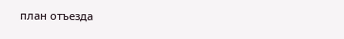план отъезда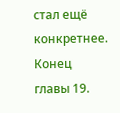стал ещё конкретнее.
Конец главы 19.